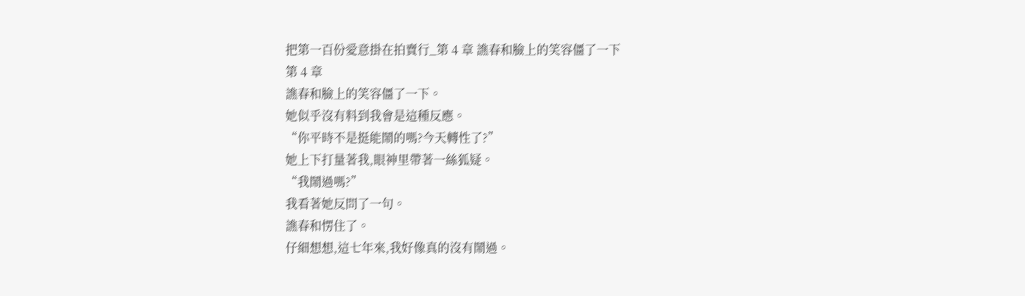把第一百份愛意掛在拍賣行_第 4 章 譙春和臉上的笑容僵了一下
第 4 章
譙春和臉上的笑容僵了一下。
她似乎沒有料到我會是這種反應。
“你平時不是挺能鬧的嗎?今天轉性了?”
她上下打量著我,眼神里帶著一絲狐疑。
“我鬧過嗎?”
我看著她反問了一句。
譙春和愣住了。
仔細想想,這七年來,我好像真的沒有鬧過。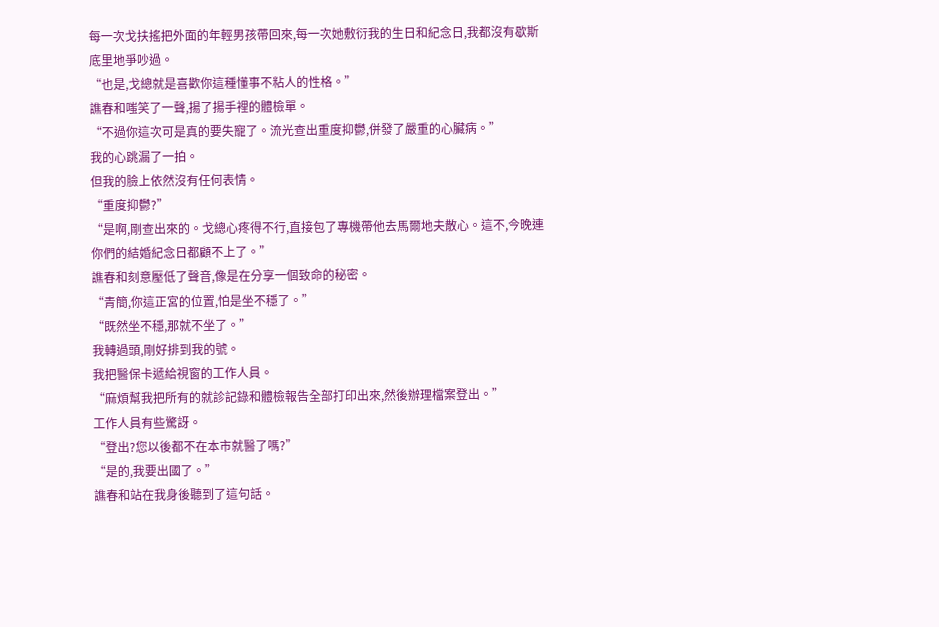每一次戈扶搖把外面的年輕男孩帶回來,每一次她敷衍我的生日和紀念日,我都沒有歇斯底里地爭吵過。
“也是,戈總就是喜歡你這種懂事不粘人的性格。”
譙春和嗤笑了一聲,揚了揚手裡的體檢單。
“不過你這次可是真的要失寵了。流光查出重度抑鬱,併發了嚴重的心臟病。”
我的心跳漏了一拍。
但我的臉上依然沒有任何表情。
“重度抑鬱?”
“是啊,剛查出來的。戈總心疼得不行,直接包了專機帶他去馬爾地夫散心。這不,今晚連你們的結婚紀念日都顧不上了。”
譙春和刻意壓低了聲音,像是在分享一個致命的秘密。
“青簡,你這正宮的位置,怕是坐不穩了。”
“既然坐不穩,那就不坐了。”
我轉過頭,剛好排到我的號。
我把醫保卡遞給視窗的工作人員。
“麻煩幫我把所有的就診記錄和體檢報告全部打印出來,然後辦理檔案登出。”
工作人員有些驚訝。
“登出?您以後都不在本市就醫了嗎?”
“是的,我要出國了。”
譙春和站在我身後聽到了這句話。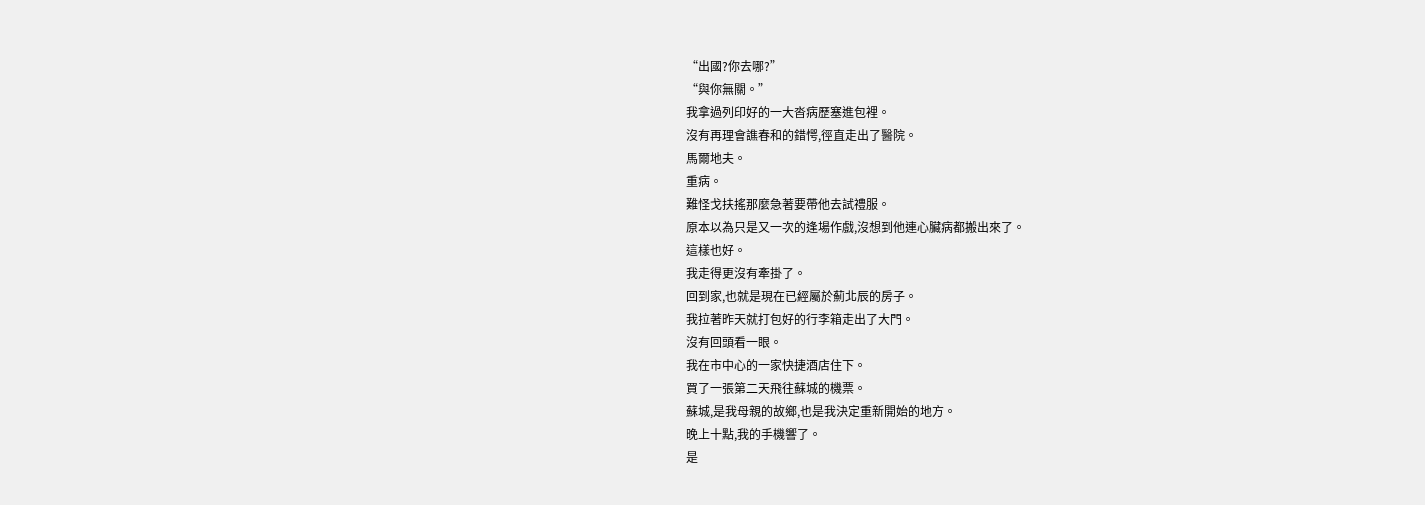“出國?你去哪?”
“與你無關。”
我拿過列印好的一大沓病歷塞進包裡。
沒有再理會譙春和的錯愕,徑直走出了醫院。
馬爾地夫。
重病。
難怪戈扶搖那麼急著要帶他去試禮服。
原本以為只是又一次的逢場作戲,沒想到他連心臟病都搬出來了。
這樣也好。
我走得更沒有牽掛了。
回到家,也就是現在已經屬於薊北辰的房子。
我拉著昨天就打包好的行李箱走出了大門。
沒有回頭看一眼。
我在市中心的一家快捷酒店住下。
買了一張第二天飛往蘇城的機票。
蘇城,是我母親的故鄉,也是我決定重新開始的地方。
晚上十點,我的手機響了。
是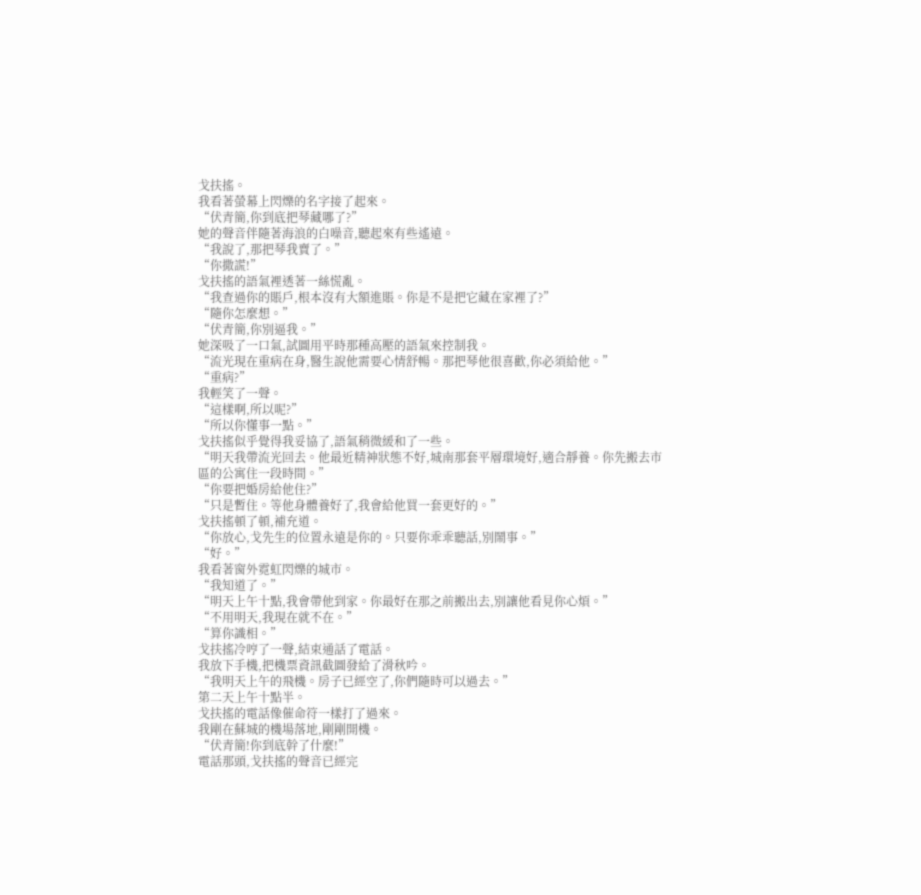戈扶搖。
我看著螢幕上閃爍的名字接了起來。
“伏青簡,你到底把琴藏哪了?”
她的聲音伴隨著海浪的白噪音,聽起來有些遙遠。
“我說了,那把琴我賣了。”
“你撒謊!”
戈扶搖的語氣裡透著一絲慌亂。
“我查過你的賬戶,根本沒有大額進賬。你是不是把它藏在家裡了?”
“隨你怎麼想。”
“伏青簡,你別逼我。”
她深吸了一口氣,試圖用平時那種高壓的語氣來控制我。
“流光現在重病在身,醫生說他需要心情舒暢。那把琴他很喜歡,你必須給他。”
“重病?”
我輕笑了一聲。
“這樣啊,所以呢?”
“所以你懂事一點。”
戈扶搖似乎覺得我妥協了,語氣稍微緩和了一些。
“明天我帶流光回去。他最近精神狀態不好,城南那套平層環境好,適合靜養。你先搬去市區的公寓住一段時間。”
“你要把婚房給他住?”
“只是暫住。等他身體養好了,我會給他買一套更好的。”
戈扶搖頓了頓,補充道。
“你放心,戈先生的位置永遠是你的。只要你乖乖聽話,別鬧事。”
“好。”
我看著窗外霓虹閃爍的城市。
“我知道了。”
“明天上午十點,我會帶他到家。你最好在那之前搬出去,別讓他看見你心煩。”
“不用明天,我現在就不在。”
“算你識相。”
戈扶搖冷哼了一聲,結束通話了電話。
我放下手機,把機票資訊截圖發給了滑秋吟。
“我明天上午的飛機。房子已經空了,你們隨時可以過去。”
第二天上午十點半。
戈扶搖的電話像催命符一樣打了過來。
我剛在蘇城的機場落地,剛剛開機。
“伏青簡!你到底幹了什麼!”
電話那頭,戈扶搖的聲音已經完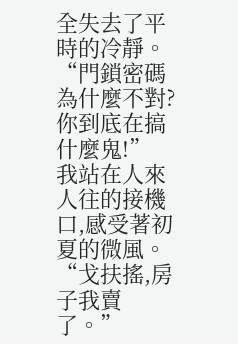全失去了平時的冷靜。
“門鎖密碼為什麼不對?你到底在搞什麼鬼!”
我站在人來人往的接機口,感受著初夏的微風。
“戈扶搖,房子我賣了。”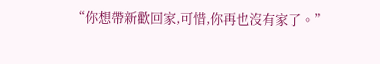“你想帶新歡回家,可惜,你再也沒有家了。”